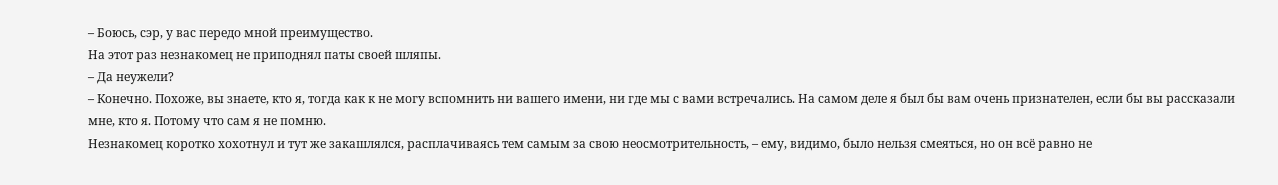– Боюсь, сэр, у вас передо мной преимущество.
На этот раз незнакомец не приподнял паты своей шляпы.
– Да неужели?
– Конечно. Похоже, вы знаете, кто я, тогда как к не могу вспомнить ни вашего имени, ни где мы с вами встречались. На самом деле я был бы вам очень признателен, если бы вы рассказали мне, кто я. Потому что сам я не помню.
Незнакомец коротко хохотнул и тут же закашлялся, расплачиваясь тем самым за свою неосмотрительность, – ему, видимо, было нельзя смеяться, но он всё равно не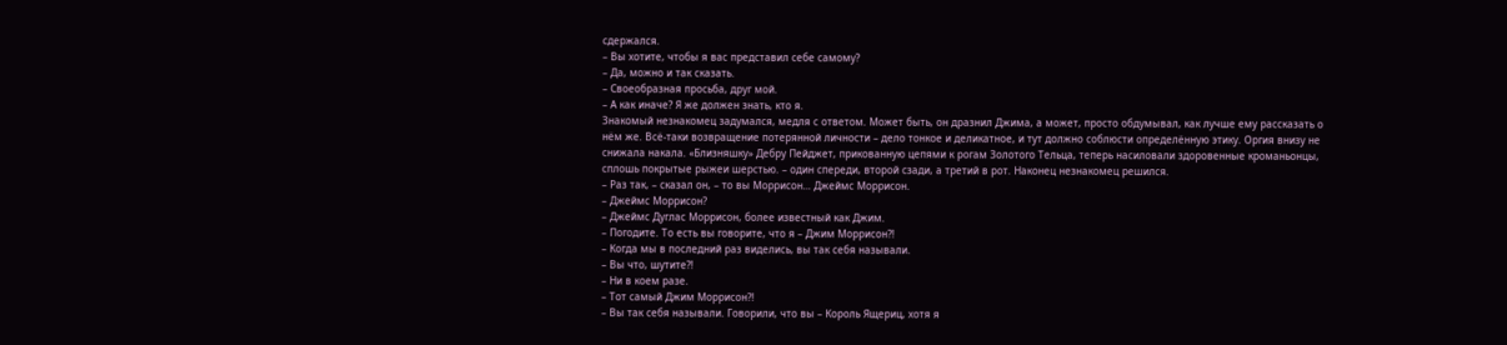сдержался.
– Вы хотите, чтобы я вас представил себе самому?
– Да, можно и так сказать.
– Своеобразная просьба, друг мой.
– А как иначе? Я же должен знать, кто я.
Знакомый незнакомец задумался, медля с ответом. Может быть, он дразнил Джима, а может, просто обдумывал, как лучше ему рассказать о нём же. Всё-таки возвращение потерянной личности – дело тонкое и деликатное, и тут должно соблюсти определённую этику. Оргия внизу не снижала накала. «Близняшку» Дебру Пейджет, прикованную цепями к рогам Золотого Тельца, теперь насиловали здоровенные кроманьонцы, сплошь покрытые рыжеи шерстью. – один спереди, второй сзади, а третий в рот. Наконец незнакомец решился.
– Раз так, – сказал он, – то вы Моррисон… Джеймс Моррисон.
– Джеймс Моррисон?
– Джеймс Дуглас Моррисон, более известный как Джим.
– Погодите. То есть вы говорите, что я – Джим Моррисон?!
– Когда мы в последний раз виделись, вы так себя называли.
– Вы что, шутите?!
– Ни в коем разе.
– Тот самый Джим Моррисон?!
– Вы так себя называли. Говорили, что вы – Король Ящериц, хотя я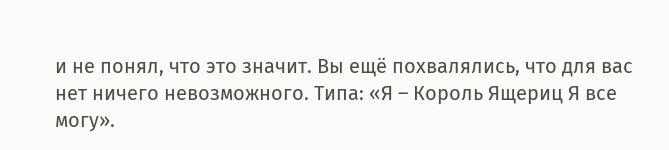и не понял, что это значит. Вы ещё похвалялись, что для вас нет ничего невозможного. Типа: «Я – Король Ящериц Я все могу».